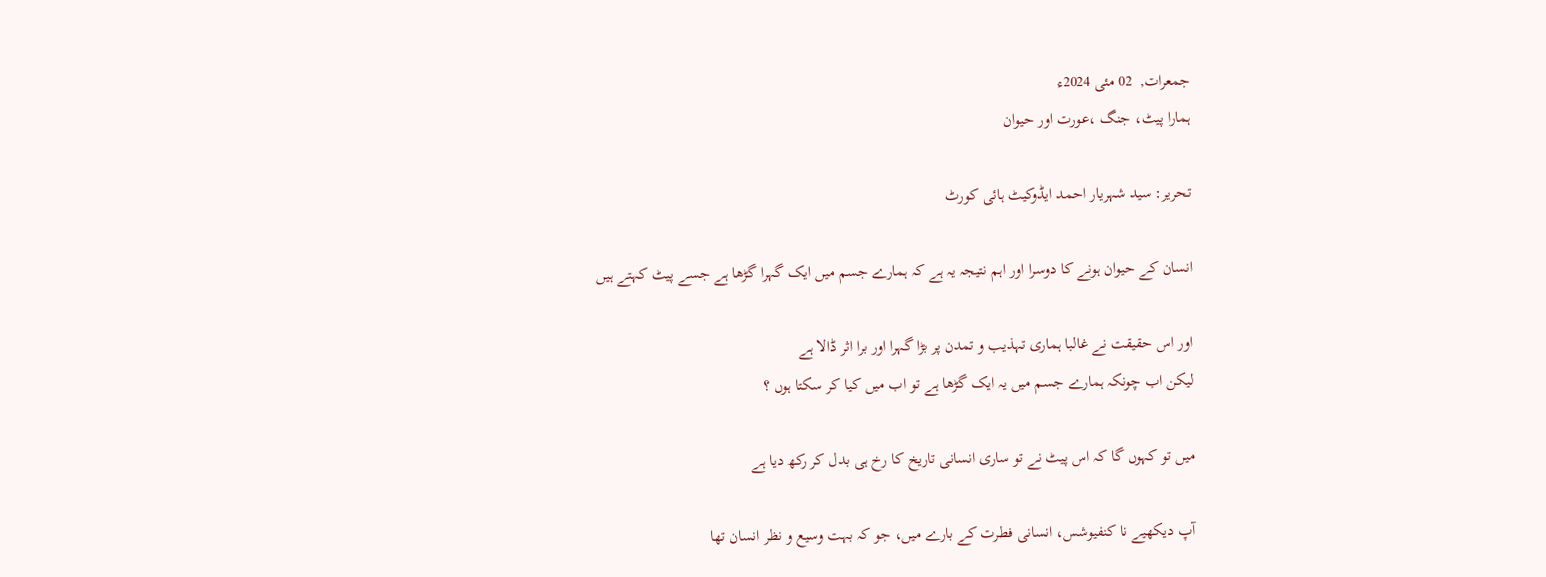جمعرات,  02 مئی 2024ء
ہمارا پیٹ، جنگ ،عورت اور حیوان

تحریر: سید شہریار احمد ایڈوکیٹ ہائی کورٹ

انسان کے حیوان ہونے کا دوسرا اور اہم نتیجہ یہ ہے کہ ہمارے جسم میں ایک گہرا گڑھا ہے جسے پیٹ کہتے ہیں

اور اس حقیقت نے غالبا ہماری تہذیب و تمدن پر بڑا گہرا اور برا اثر ڈالا ہے
لیکن اب چونکہ ہمارے جسم میں یہ ایک گڑھا ہے تو اب میں کیا کر سکتا ہوں ؟

میں تو کہوں گا کہ اس پیٹ نے تو ساری انسانی تاریخ کا رخ ہی بدل کر رکھ دیا ہے

آپ دیکھیے نا کنفیوشس، انسانی فطرت کے بارے میں، جو کہ بہت وسیع و نظر انسان تھا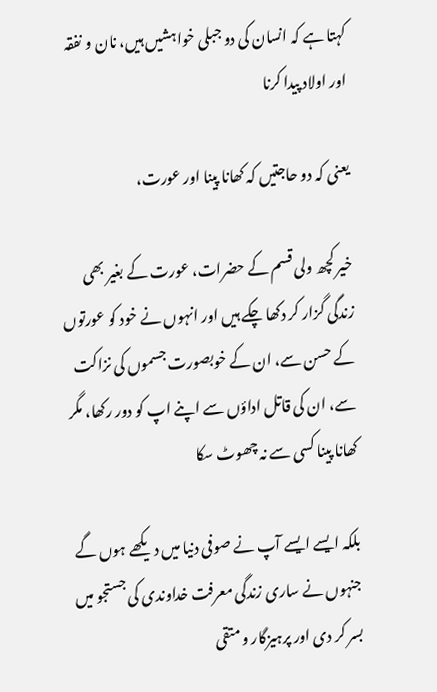کہتا ہے کہ انسان کی دو جبلی خواہشیں ہیں، نان و نفقہ اور اولاد پیدا کرنا

یعنی کہ دو حاجتیں کہ کھانا پینا اور عورت،

خیر کچھ ولی قسم کے حضرات، عورت کے بغیر بھی زندگی گزار کر دکھا چکے ہیں اور انہوں نے خود کو عورتوں کے حسن سے، ان کے خوبصورت جسموں کی نزاکت سے، ان کی قاتل اداؤں سے اپنے اپ کو دور رکھا، مگر کھانا پینا کسی سے نہ چھوٹ سکا

بلکہ ایسے ایسے آپ نے صوفی دنیا میں دیکھے ہوں گے جنہوں نے ساری زندگی معرفت خداوندی کی جستجو میں بسر کر دی اور پرہیزگار و متقی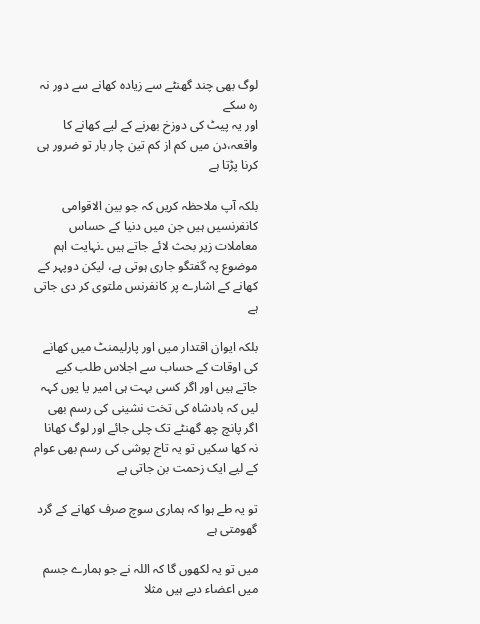لوگ بھی چند گھنٹے سے زیادہ کھانے سے دور نہ رہ سکے
اور یہ پیٹ کی دوزخ بھرنے کے لیے کھانے کا واقعہ،دن میں کم از کم تین چار بار تو ضرور ہی کرنا پڑتا ہے

بلکہ آپ ملاحظہ کریں کہ جو بین الاقوامی کانفرنسیں ہیں جن میں دنیا کے حساس معاملات زیر بحث لائے جاتے ہیں ۔نہایت اہم موضوع پہ گفتگو جاری ہوتی ہے، لیکن دوپہر کے کھانے کے اشارے پر کانفرنس ملتوی کر دی جاتی ہے

بلکہ ایوان اقتدار میں اور پارلیمنٹ میں کھانے کی اوقات کے حساب سے اجلاس طلب کیے جاتے ہیں اور اگر کسی بہت ہی امیر یا یوں کہہ لیں کہ بادشاہ کی تخت نشینی کی رسم بھی اگر پانچ چھ گھنٹے تک چلی جائے اور لوگ کھانا نہ کھا سکیں تو یہ تاج پوشی کی رسم بھی عوام کے لیے ایک زحمت بن جاتی ہے

تو یہ طے ہوا کہ ہماری سوچ صرف کھانے کے گرد گھومتی ہے

میں تو یہ لکھوں گا کہ اللہ نے جو ہمارے جسم میں اعضاء دیے ہیں مثلا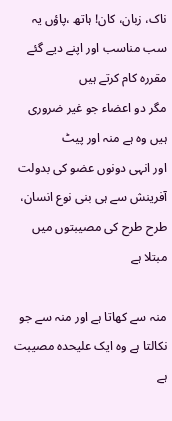ناک، زبان، کان! ہاتھ ،پاؤں یہ سب مناسب اور اپنے دیے گئے مقررہ کام کرتے ہیں
مگر دو اعضاء جو غیر ضروری ہیں وہ ہے منہ اور پیٹ
اور انہی دونوں عضو کی بدولت آفرینش سے ہی بنی نوع انسان، طرح طرح کی مصیبتوں میں مبتلا ہے

منہ سے کھاتا ہے اور منہ سے جو نکالتا ہے وہ ایک علیحدہ مصیبت ہے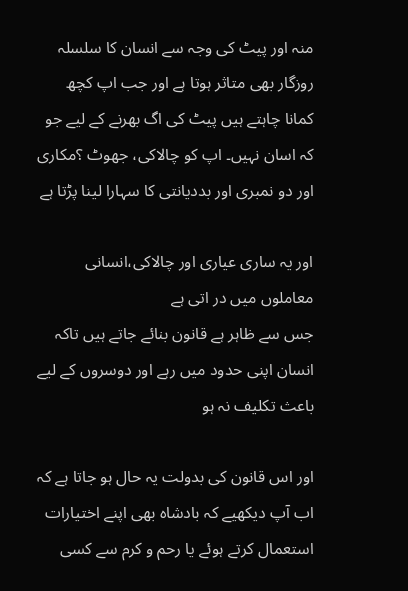منہ اور پیٹ کی وجہ سے انسان کا سلسلہ روزگار بھی متاثر ہوتا ہے اور جب اپ کچھ کمانا چاہتے ہیں پیٹ کی اگ بھرنے کے لیے جو کہ اسان نہیں۔ اپ کو چالاکی، جھوٹ ؟مکاری اور دو نمبری اور بددیانتی کا سہارا لینا پڑتا ہے

اور یہ ساری عیاری اور چالاکی،انسانی معاملوں میں در اتی ہے
جس سے ظاہر ہے قانون بنائے جاتے ہیں تاکہ انسان اپنی حدود میں رہے اور دوسروں کے لیے باعث تکلیف نہ ہو

اور اس قانون کی بدولت یہ حال ہو جاتا ہے کہ اب آپ دیکھیے کہ بادشاہ بھی اپنے اختیارات استعمال کرتے ہوئے یا رحم و کرم سے کسی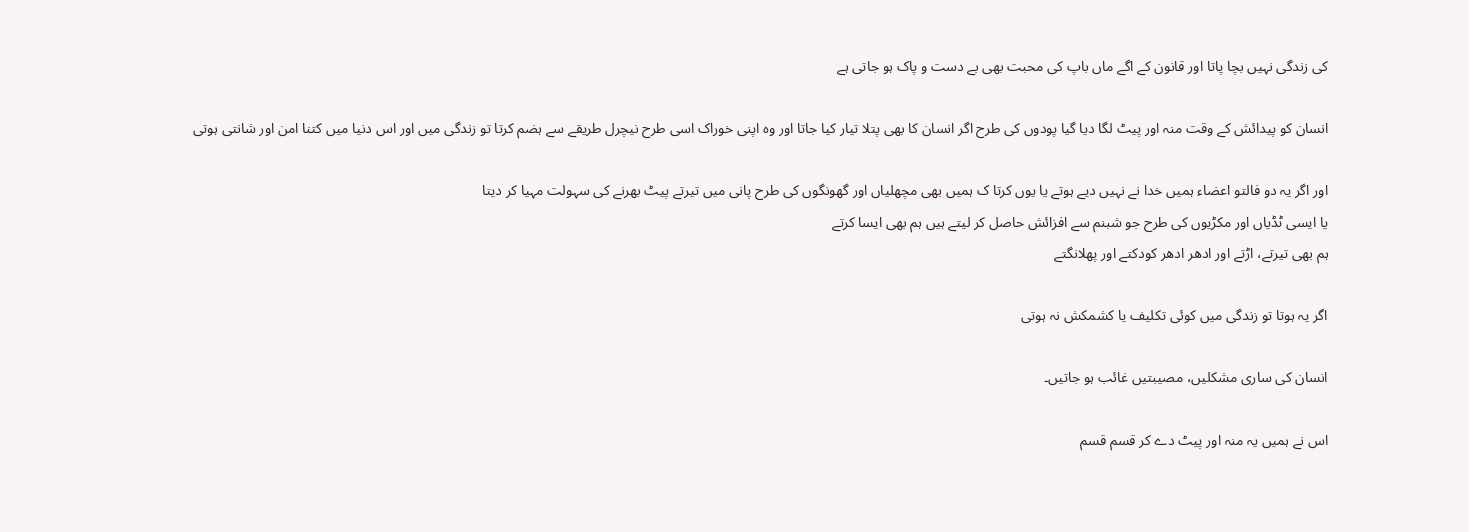کی زندگی نہیں بچا پاتا اور قانون کے اگے ماں باپ کی محبت بھی بے دست و پاک ہو جاتی ہے

انسان کو پیدائش کے وقت منہ اور پیٹ لگا دیا گیا پودوں کی طرح اگر انسان کا بھی پتلا تیار کیا جاتا اور وہ اپنی خوراک اسی طرح نیچرل طریقے سے ہضم کرتا تو زندگی میں اور اس دنیا میں کتنا امن اور شانتی ہوتی

اور اگر یہ دو فالتو اعضاء ہمیں خدا نے نہیں دیے ہوتے یا یوں کرتا ک ہمیں بھی مچھلیاں اور گھونگوں کی طرح پانی میں تیرتے پیٹ بھرنے کی سہولت مہیا کر دیتا
یا ایسی ٹڈیاں اور مکڑیوں کی طرح جو شبنم سے افزائش حاصل کر لیتے ہیں ہم بھی ایسا کرتے
ہم بھی تیرتے، اڑتے اور ادھر ادھر کودکتے اور پھلانگتے

اگر یہ ہوتا تو زندگی میں کوئی تکلیف یا کشمکش نہ ہوتی

انسان کی ساری مشکلیں، مصیبتیں غائب ہو جاتیں۔

اس نے ہمیں یہ منہ اور پیٹ دے کر قسم قسم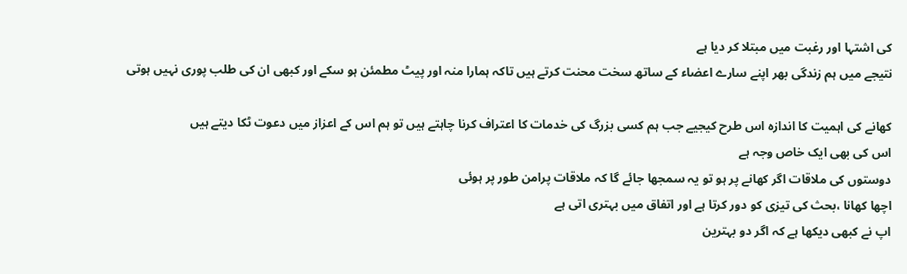کی اشتہا اور رغبت میں مبتلا کر دیا ہے
نتیجے میں ہم زندگی بھر اپنے سارے اعضاء کے ساتھ سخت محنت کرتے ہیں تاکہ ہمارا منہ اور پیٹ مطمئن ہو سکے اور کبھی ان کی طلب پوری نہیں ہوتی

کھانے کی اہمیت کا اندازہ اس طرح کیجیے جب ہم کسی بزرگ کی خدمات کا اعتراف کرنا چاہتے ہیں تو ہم اس کے اعزاز میں دعوت ٹکا دیتے ہیں
اس کی بھی ایک خاص وجہ ہے
دوستوں کی ملاقات اگر کھانے پر ہو تو یہ سمجھا جائے گا کہ ملاقات پرامن طور پر ہوئی
اچھا کھانا ،بحث کی تیزی کو دور کرتا ہے اور اتفاق میں بہتری اتی ہے
اپ نے کبھی دیکھا ہے کہ اگر دو بہترین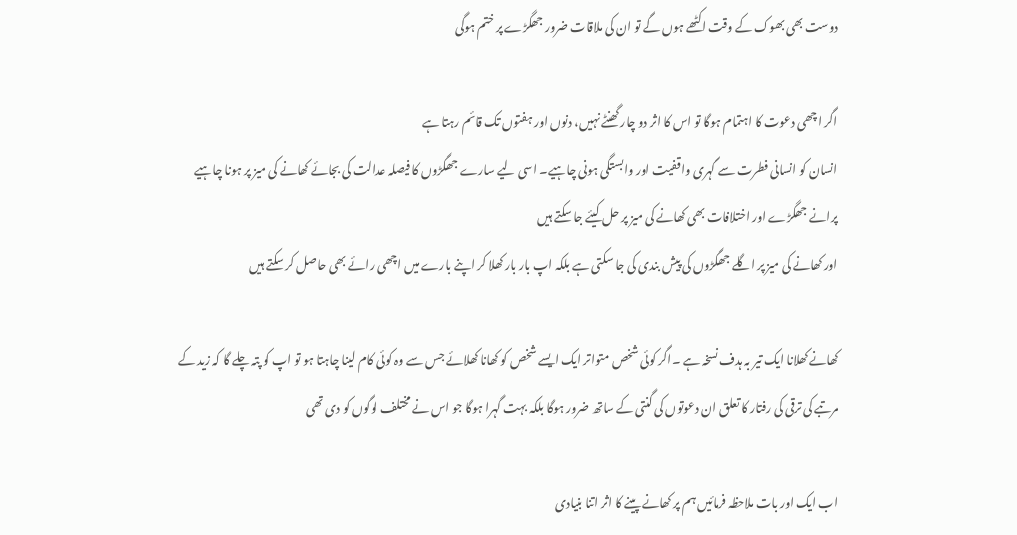دوست بھی بھوک کے وقت اکٹھے ہوں گے تو ان کی ملاقات ضرور جھگڑے پر ختم ہوگی

اگر اچھی دعوت کا اہتمام ہوگا تو اس کا اثر دو چار گھنٹے نہیں، دنوں اور ہفتوں تک قائم رہتا ہے
انسان کو انسانی فطرت سے گہری واقفیت اور وابستگی ہونی چاہیے۔ اسی لیے سارے جھگڑوں کا فیصلہ عدالت کی بجائے کھانے کی میز پر ہونا چاہیے
پرانے جھگڑے اور اختلافات بھی کھانے کی میز پر حل کیئے جا سکتے ہیں
اور کھانے کی میز پر اگلے جھگڑوں کی پیش بندی کی جا سکتی ہے بلکہ اپ بار بار کھلا کر اپنے بارے میں اچھی رائے بھی حاصل کر سکتے ہیں

کھانے کھلانا ایک تیر بہ ہدف نسخہ ہے ۔اگر کوئی شخص متواتر ایک ایسے شخص کو کھانا کھلائے جس سے وہ کوئی کام لینا چاہتا ہو تو اپ کو پتہ چلے گا کہ زید کے مرتبے کی ترقی کی رفتار کا تعلق ان دعوتوں کی گنتی کے ساتھ ضرور ہوگا بلکہ بہت گہرا ہوگا جو اس نے مختلف لوگوں کو دی تھی

اب ایک اور بات ملاحظہ فرمائیں ہم پر کھانے پینے کا اثر اتنا بنیادی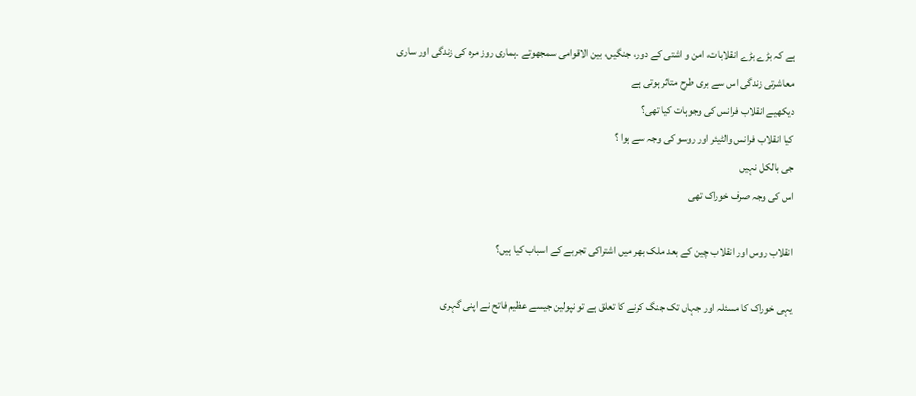ہے کہ بڑے بڑے انقلابات، امن و اشتی کے دور، جنگیں، بین الاقوامی سمجھوتے ۔ہماری روز مرہ کی زندگی اور ساری معاشرتی زندگی اس سے بری طرح متاثر ہوتی ہے
دیکھیے انقلاب فرانس کی وجوہات کیا تھی؟
کیا انقلاب فرانس والٹیئر اور روسو کی وجہ سے ہوا ؟
جی بالکل نہیں
اس کی وجہ صرف خوراک تھی

انقلاب روس اور انقلاب چین کے بعد ملک بھر میں اشتراکی تجربے کے اسباب کیا ہیں؟

یہی خوراک کا مسئلہ اور جہاں تک جنگ کرنے کا تعلق ہے تو نپولین جیسے عظیم فاتح نے اپنی گہری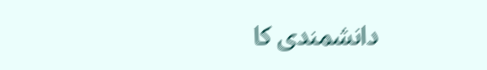دانشمندی کا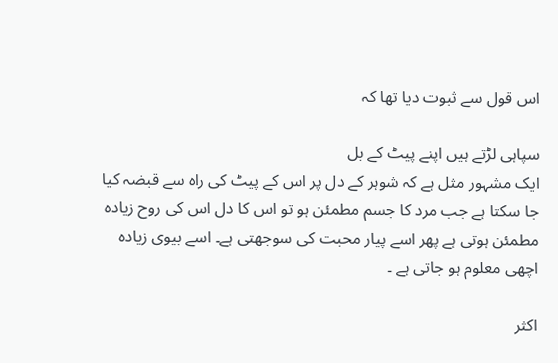اس قول سے ثبوت دیا تھا کہ

سپاہی لڑتے ہیں اپنے پیٹ کے بل
ایک مشہور مثل ہے کہ شوہر کے دل پر اس کے پیٹ کی راہ سے قبضہ کیا جا سکتا ہے جب مرد کا جسم مطمئن ہو تو اس کا دل اس کی روح زیادہ مطمئن ہوتی ہے پھر اسے پیار محبت کی سوجھتی ہے۔ اسے بیوی زیادہ اچھی معلوم ہو جاتی ہے ۔

اکثر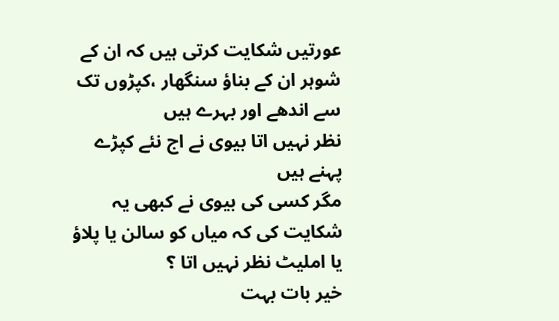عورتیں شکایت کرتی ہیں کہ ان کے شوہر ان کے بناؤ سنگھار ،کپڑوں تک سے اندھے اور بہرے ہیں
نظر نہیں اتا بیوی نے اج نئے کپڑے پہنے ہیں
مگر کسی کی بیوی نے کبھی یہ شکایت کی کہ میاں کو سالن یا پلاؤ یا املیٹ نظر نہیں اتا ؟
خیر بات بہت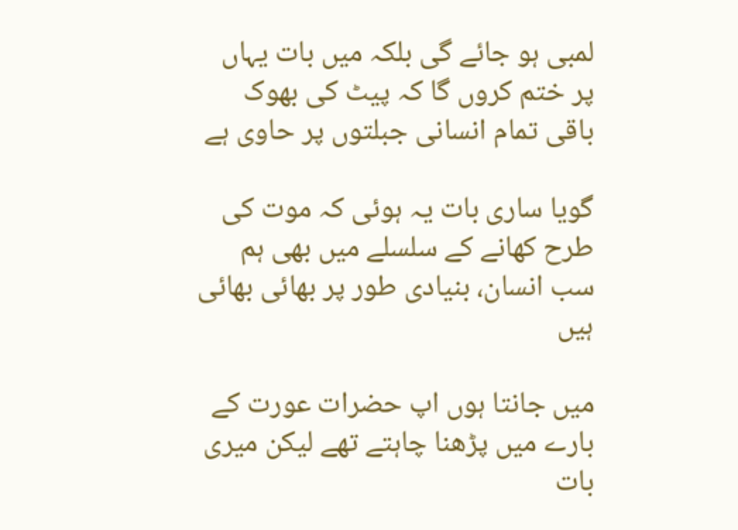لمبی ہو جائے گی بلکہ میں بات یہاں پر ختم کروں گا کہ پیٹ کی بھوک باقی تمام انسانی جبلتوں پر حاوی ہے

گویا ساری بات یہ ہوئی کہ موت کی طرح کھانے کے سلسلے میں بھی ہم سب انسان، بنیادی طور پر بھائی بھائی ہیں

میں جانتا ہوں اپ حضرات عورت کے بارے میں پڑھنا چاہتے تھے لیکن میری بات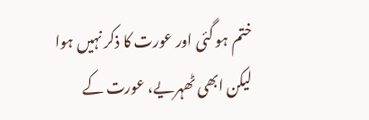ختم ہو گئی اور عورت کا ذکر نہیں ہوا
لیکن ابھی ٹھہریے، عورت کے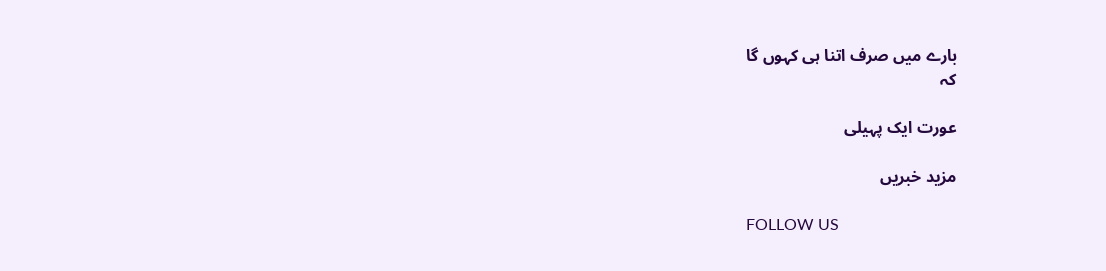بارے میں صرف اتنا ہی کہوں گا
کہ

عورت ایک پہیلی

مزید خبریں

FOLLOW US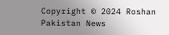Copyright © 2024 Roshan Pakistan News